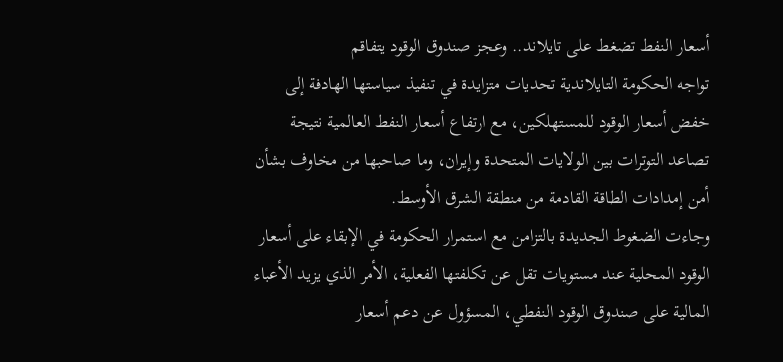أسعار النفط تضغط على تايلاند.. وعجز صندوق الوقود يتفاقم
تواجه الحكومة التايلاندية تحديات متزايدة في تنفيذ سياستها الهادفة إلى خفض أسعار الوقود للمستهلكين، مع ارتفاع أسعار النفط العالمية نتيجة تصاعد التوترات بين الولايات المتحدة وإيران، وما صاحبها من مخاوف بشأن أمن إمدادات الطاقة القادمة من منطقة الشرق الأوسط.
وجاءت الضغوط الجديدة بالتزامن مع استمرار الحكومة في الإبقاء على أسعار الوقود المحلية عند مستويات تقل عن تكلفتها الفعلية، الأمر الذي يزيد الأعباء المالية على صندوق الوقود النفطي، المسؤول عن دعم أسعار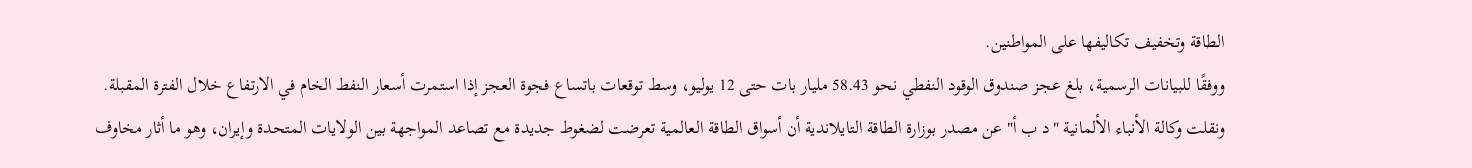الطاقة وتخفيف تكاليفها على المواطنين.
ووفقًا للبيانات الرسمية، بلغ عجز صندوق الوقود النفطي نحو 58.43 مليار بات حتى 12 يوليو، وسط توقعات باتساع فجوة العجز إذا استمرت أسعار النفط الخام في الارتفاع خلال الفترة المقبلة.
ونقلت وكالة الأنباء الألمانية "د ب أ" عن مصدر بوزارة الطاقة التايلاندية أن أسواق الطاقة العالمية تعرضت لضغوط جديدة مع تصاعد المواجهة بين الولايات المتحدة وإيران، وهو ما أثار مخاوف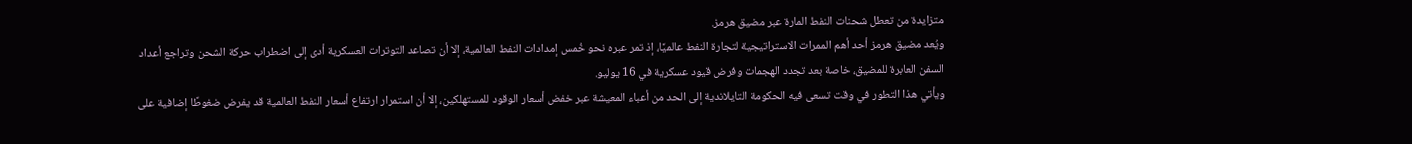متزايدة من تعطل شحنات النفط المارة عبر مضيق هرمز.
ويُعد مضيق هرمز أحد أهم الممرات الاستراتيجية لتجارة النفط عالميًا، إذ تمر عبره نحو خُمس إمدادات النفط العالمية، إلا أن تصاعد التوترات العسكرية أدى إلى اضطراب حركة الشحن وتراجع أعداد السفن العابرة للمضيق، خاصة بعد تجدد الهجمات وفرض قيود عسكرية في 16 يوليو.
ويأتي هذا التطور في وقت تسعى فيه الحكومة التايلاندية إلى الحد من أعباء المعيشة عبر خفض أسعار الوقود للمستهلكين، إلا أن استمرار ارتفاع أسعار النفط العالمية قد يفرض ضغوطًا إضافية على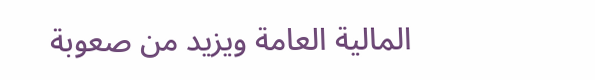المالية العامة ويزيد من صعوبة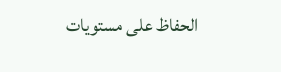الحفاظ على مستويات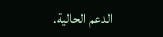الدعم الحالية.